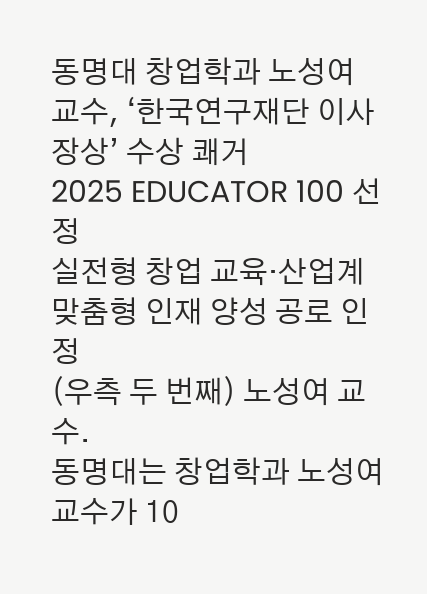동명대 창업학과 노성여 교수, ‘한국연구재단 이사장상’ 수상 쾌거
2025 EDUCATOR 100 선정
실전형 창업 교육·산업계 맞춤형 인재 양성 공로 인정
(우측 두 번째) 노성여 교수.
동명대는 창업학과 노성여 교수가 10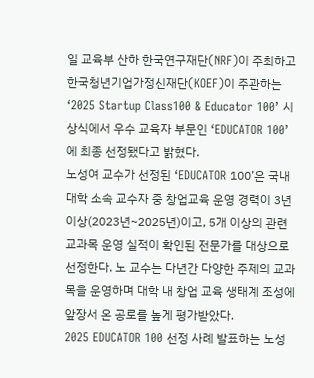일 교육부 산하 한국연구재단(NRF)이 주최하고 한국청년기업가정신재단(KOEF)이 주관하는 ‘2025 Startup Class100 & Educator 100’ 시상식에서 우수 교육자 부문인 ‘EDUCATOR 100’에 최종 선정됐다고 밝혔다.
노성여 교수가 선정된 ‘EDUCATOR 100’은 국내 대학 소속 교수자 중 창업교육 운영 경력이 3년 이상(2023년~2025년)이고, 5개 이상의 관련 교과목 운영 실적이 확인된 전문가를 대상으로 선정한다. 노 교수는 다년간 다양한 주제의 교과목을 운영하며 대학 내 창업 교육 생태계 조성에 앞장서 온 공로를 높게 평가받았다.
2025 EDUCATOR 100 선정 사례 발표하는 노성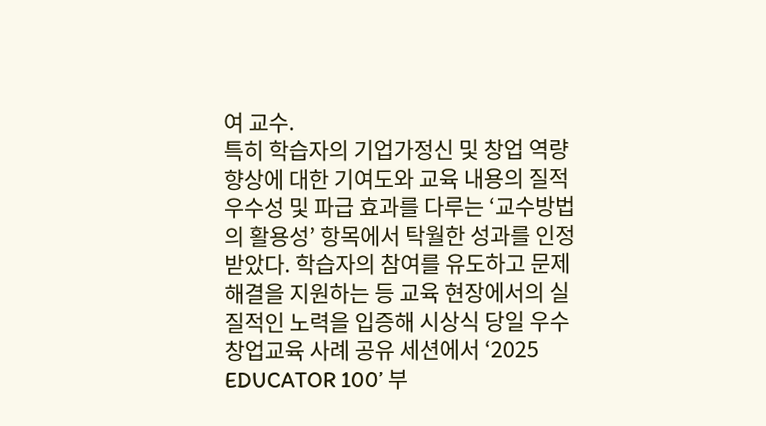여 교수.
특히 학습자의 기업가정신 및 창업 역량 향상에 대한 기여도와 교육 내용의 질적 우수성 및 파급 효과를 다루는 ‘교수방법의 활용성’ 항목에서 탁월한 성과를 인정받았다. 학습자의 참여를 유도하고 문제 해결을 지원하는 등 교육 현장에서의 실질적인 노력을 입증해 시상식 당일 우수 창업교육 사례 공유 세션에서 ‘2025 EDUCATOR 100’ 부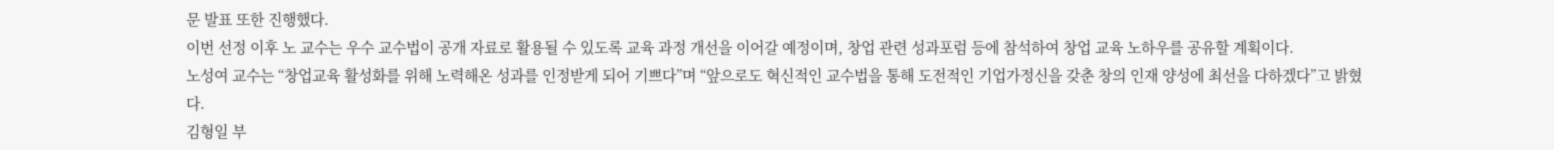문 발표 또한 진행했다.
이번 선정 이후 노 교수는 우수 교수법이 공개 자료로 활용될 수 있도록 교육 과정 개선을 이어갈 예정이며, 창업 관련 성과포럼 등에 참석하여 창업 교육 노하우를 공유할 계획이다.
노성여 교수는 “창업교육 활성화를 위해 노력해온 성과를 인정받게 되어 기쁘다”며 “앞으로도 혁신적인 교수법을 통해 도전적인 기업가정신을 갖춘 창의 인재 양성에 최선을 다하겠다”고 밝혔다.
김형일 부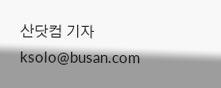산닷컴 기자 ksolo@busan.com